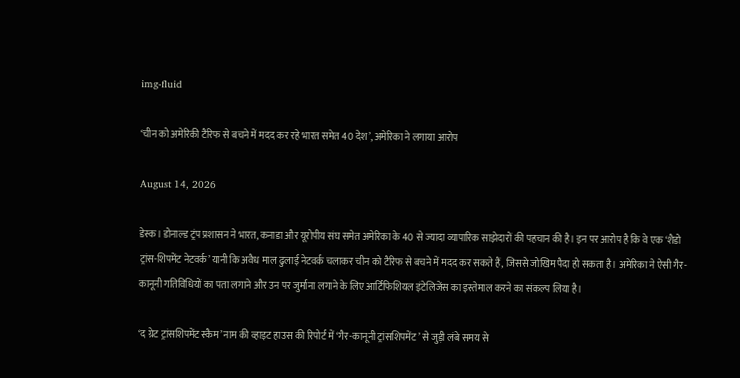img-fluid

‘चीन को अमेरिकी टैरिफ से बचने में मदद कर रहे भारत समेत 40 देश’, अमेरिका ने लगाया आरोप

August 14, 2026

डेस्क। डोनाल्ड ट्रंप प्रशासन ने भारत, कनाडा और यूरोपीय संघ समेत अमेरिका के 40 से ज्यादा व्यापारिक साझेदारों की पहचान की है। इन पर आरोप है कि वे एक ‘शैडो ट्रांस-शिपमेंट नेटवर्क’ यानी कि अवैध माल ढुलाई नेटवर्क चलाकर चीन को टैरिफ से बचने में मदद कर सकते हैं, जिससे जोखिम पैदा हो सकता है। अमेरिका ने ऐसी गैर-कानूनी गतिविधियों का पता लगाने और उन पर जुर्माना लगाने के लिए आर्टिफिशियल इंटेलिजेंस का इस्तेमाल करने का संकल्प लिया है।

‘द ग्रेट ट्रांसशिपमेंट स्कैम’ नाम की व्हाइट हाउस की रिपोर्ट में ‘गैर-कानूनी ट्रांसशिपमेंट’ से जुड़ी लंबे समय से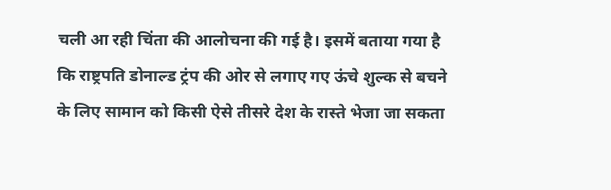चली आ रही चिंता की आलोचना की गई है। इसमें बताया गया है कि राष्ट्रपति डोनाल्ड ट्रंप की ओर से लगाए गए ऊंचे शुल्क से बचने के लिए सामान को किसी ऐसे तीसरे देश के रास्ते भेजा जा सकता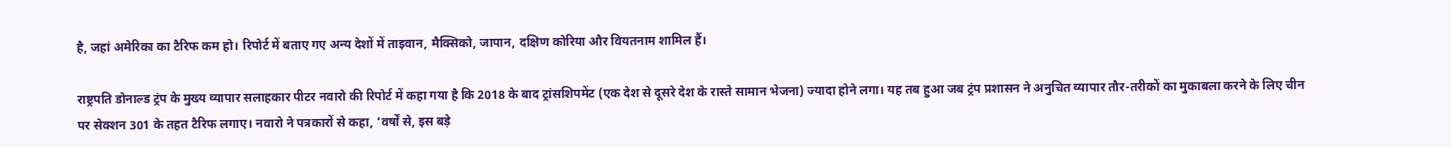है, जहां अमेरिका का टैरिफ कम हो। रिपोर्ट में बताए गए अन्य देशों में ताइवान, मैक्सिको, जापान, दक्षिण कोरिया और वियतनाम शामिल हैं।

राष्ट्रपति डोनाल्ड ट्रंप के मुख्य व्यापार सलाहकार पीटर नवारो की रिपोर्ट में कहा गया है कि 2018 के बाद ट्रांसशिपमेंट (एक देश से दूसरे देश के रास्ते सामान भेजना) ज्यादा होने लगा। यह तब हुआ जब ट्रंप प्रशासन ने अनुचित व्यापार तौर-तरीकों का मुकाबला करने के लिए चीन पर सेक्शन 301 के तहत टैरिफ लगाए। नवारो ने पत्रकारों से कहा, ‘वर्षों से, इस बड़े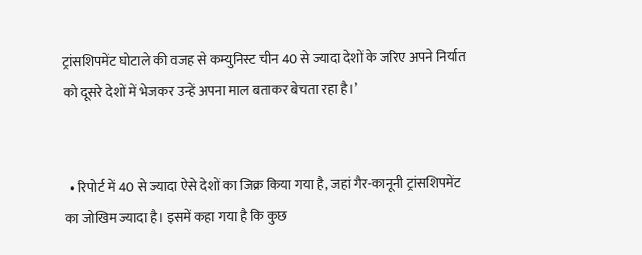ट्रांसशिपमेंट घोटाले की वजह से कम्युनिस्ट चीन 40 से ज्यादा देशों के जरिए अपने निर्यात को दूसरे देशों में भेजकर उन्हें अपना माल बताकर बेचता रहा है।’


  • रिपोर्ट में 40 से ज्यादा ऐसे देशों का जिक्र किया गया है, जहां गैर-कानूनी ट्रांसशिपमेंट का जोखिम ज्यादा है। इसमें कहा गया है कि कुछ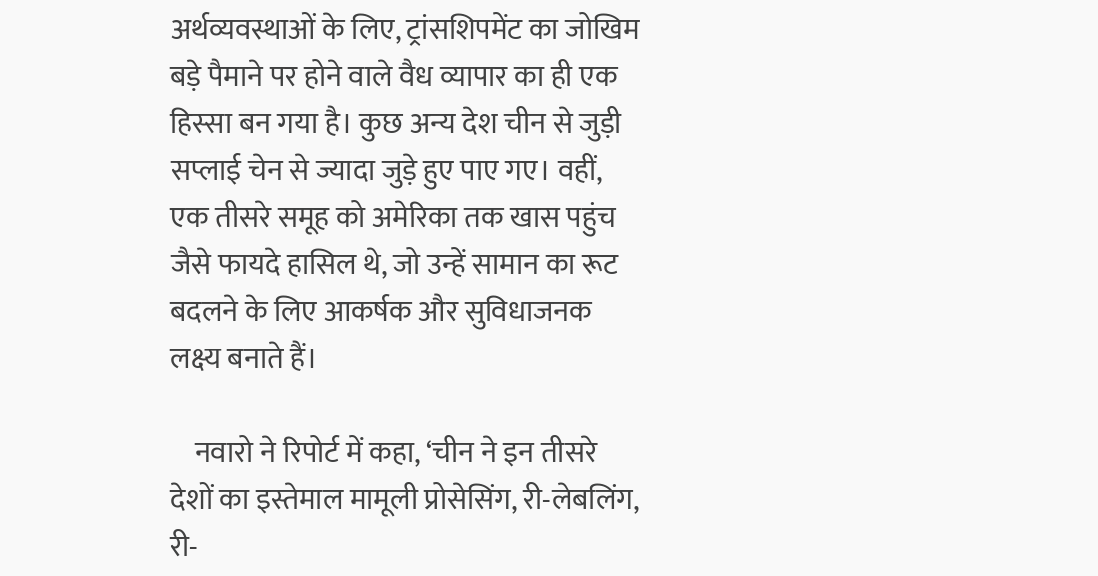अर्थव्यवस्थाओं के लिए, ट्रांसशिपमेंट का जोखिम बड़े पैमाने पर होने वाले वैध व्यापार का ही एक हिस्सा बन गया है। कुछ अन्य देश चीन से जुड़ी सप्लाई चेन से ज्यादा जुड़े हुए पाए गए। वहीं, एक तीसरे समूह को अमेरिका तक खास पहुंच जैसे फायदे हासिल थे, जो उन्हें सामान का रूट बदलने के लिए आकर्षक और सुविधाजनक लक्ष्य बनाते हैं।

    नवारो ने रिपोर्ट में कहा, ‘चीन ने इन तीसरे देशों का इस्तेमाल मामूली प्रोसेसिंग, री-लेबलिंग, री-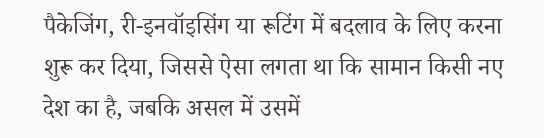पैकेजिंग, री-इनवॉइसिंग या रूटिंग में बदलाव के लिए करना शुरू कर दिया, जिससे ऐसा लगता था कि सामान किसी नए देश का है, जबकि असल में उसमें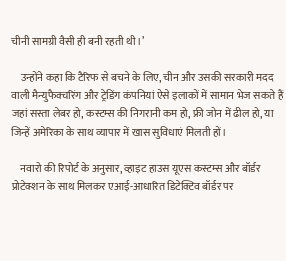चीनी सामग्री वैसी ही बनी रहती थी।’

    उन्होंने कहा कि टैरिफ से बचने के लिए, चीन और उसकी सरकारी मदद वाली मैन्युफैक्चरिंग और ट्रेडिंग कंपनियां ऐसे इलाकों में सामान भेज सकते हैं जहां सस्ता लेबर हो, कस्टम्स की निगरानी कम हो, फ्री जोन में ढील हो, या जिन्हें अमेरिका के साथ व्यापार में खास सुविधाएं मिलती हों।

    नवारो की रिपोर्ट के अनुसार, व्हाइट हाउस यूएस कस्टम्स और बॉर्डर प्रोटेक्शन के साथ मिलकर एआई-आधारित डिटेक्टिव बॉर्डर पर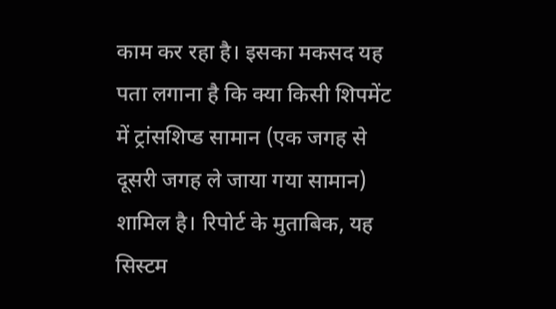काम कर रहा है। इसका मकसद यह पता लगाना है कि क्या किसी शिपमेंट में ट्रांसशिप्ड सामान (एक जगह से दूसरी जगह ले जाया गया सामान) शामिल है। रिपोर्ट के मुताबिक, यह सिस्टम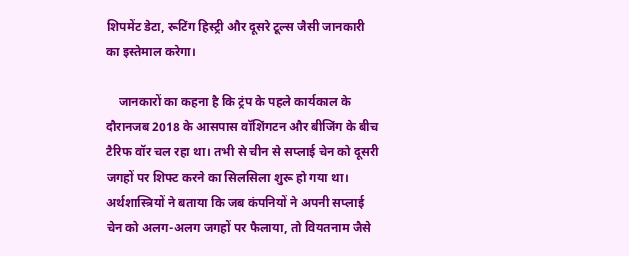शिपमेंट डेटा, रूटिंग हिस्ट्री और दूसरे टूल्स जैसी जानकारी का इस्तेमाल करेगा।

    जानकारों का कहना है कि ट्रंप के पहले कार्यकाल के दौरानजब 2018 के आसपास वॉशिंगटन और बीजिंग के बीच टैरिफ वॉर चल रहा था। तभी से चीन से सप्लाई चेन को दूसरी जगहों पर शिफ्ट करने का सिलसिला शुरू हो गया था। अर्थशास्त्रियों ने बताया कि जब कंपनियों ने अपनी सप्लाई चेन को अलग-अलग जगहों पर फैलाया, तो वियतनाम जैसे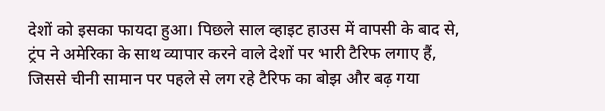देशों को इसका फायदा हुआ। पिछले साल व्हाइट हाउस में वापसी के बाद से, ट्रंप ने अमेरिका के साथ व्यापार करने वाले देशों पर भारी टैरिफ लगाए हैं, जिससे चीनी सामान पर पहले से लग रहे टैरिफ का बोझ और बढ़ गया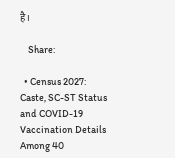है।

    Share:

  • Census 2027: Caste, SC-ST Status and COVID-19 Vaccination Details Among 40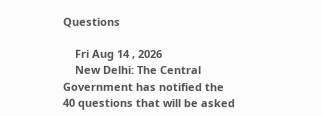Questions

    Fri Aug 14 , 2026
    New Delhi: The Central Government has notified the 40 questions that will be asked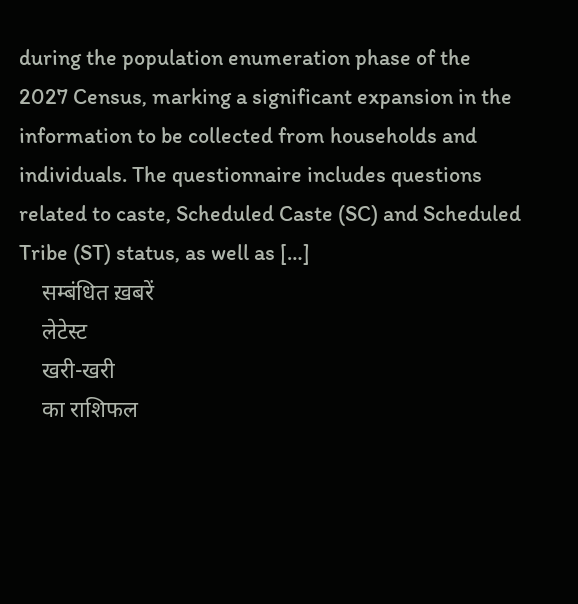during the population enumeration phase of the 2027 Census, marking a significant expansion in the information to be collected from households and individuals. The questionnaire includes questions related to caste, Scheduled Caste (SC) and Scheduled Tribe (ST) status, as well as […]
    सम्बंधित ख़बरें
    लेटेस्ट
    खरी-खरी
    का राशिफल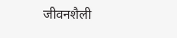जीवनशैली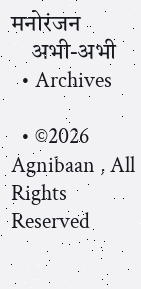मनोरंजन
    अभी-अभी
  • Archives

  • ©2026 Agnibaan , All Rights Reserved